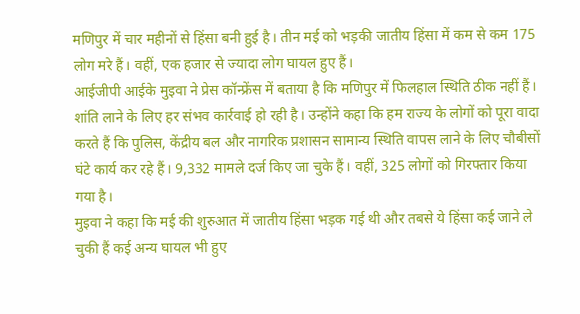मणिपुर में चार महीनों से हिंसा बनी हुई है। तीन मई को भड़की जातीय हिंसा में कम से कम 175 लोग मरे हैं। वहीं, एक हजार से ज्यादा लोग घायल हुए हैं।
आईजीपी आईके मुइवा ने प्रेस कॉन्फ्रेंस में बताया है कि मणिपुर में फिलहाल स्थिति ठीक नहीं हैं। शांति लाने के लिए हर संभव कार्रवाई हो रही है। उन्होंने कहा कि हम राज्य के लोगों को पूरा वादा करते हैं कि पुलिस, केंद्रीय बल और नागरिक प्रशासन सामान्य स्थिति वापस लाने के लिए चौबीसों घंटे कार्य कर रहे हैं। 9,332 मामले दर्ज किए जा चुके हैं। वहीं, 325 लोगों को गिरफ्तार किया गया है।
मुइवा ने कहा कि मई की शुरुआत में जातीय हिंसा भड़क गई थी और तबसे ये हिंसा कई जाने ले चुकी हैं कई अन्य घायल भी हुए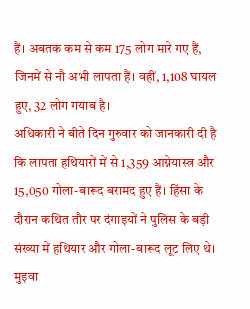हैं। अबतक कम से कम 175 लोग मारे गए हैं, जिनमें से नौ अभी लापता हैं। वहीं, 1,108 घायल हुए, 32 लोग गयाब है।
अधिकारी ने बीते दिन गुरुवार को जानकारी दी है कि लापता हथियारों में से 1,359 आग्नेयास्त्र और 15,050 गोला-बारूद बरामद हुए हैं। हिंसा के दौरान कथित तौर पर दंगाइयों ने पुलिस के बड़ी संख्या में हथियार और गोला-बारूद लूट लिए थे। मुइवा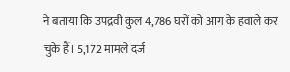ने बताया कि उपद्रवी कुल 4,786 घरों को आग के हवाले कर चुके हैं। 5,172 मामले दर्ज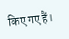किए गए हैं।